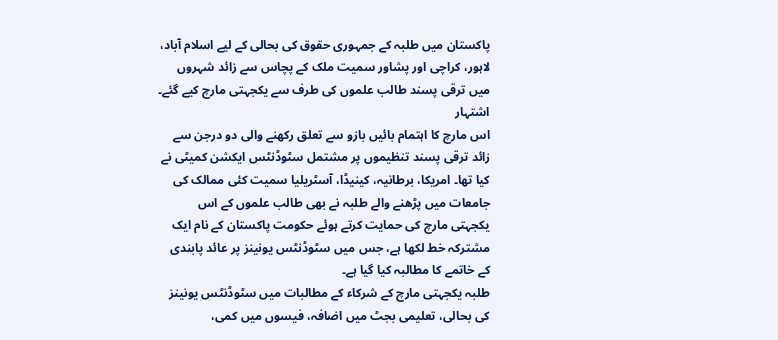پاکستان میں طلبہ کے جمہوری حقوق کی بحالی کے لیے اسلام آباد، لاہور، کراچی اور پشاور سمیت ملک کے پچاس سے زائد شہروں میں ترقی پسند طالب علموں کی طرف سے یکجہتی مارچ کیے گئے۔
اشتہار
اس مارچ کا اہتمام بائیں بازو سے تعلق رکھنے والی دو درجن سے زائد ترقی پسند تنظیموں پر مشتمل سٹوڈنٹس ایکشن کمیٹی نے کیا تھا۔ امریکا، برطانیہ، کینیڈا، آسٹریلیا سمیت کئی ممالک کی جامعات میں پڑھنے والے طلبہ نے بھی طالب علموں کے اس یکجہتی مارچ کی حمایت کرتے ہوئے حکومت پاکستان کے نام ایک مشترکہ خط لکھا ہے، جس میں سٹوڈنٹس یونینز پر عائد پابندی کے خاتمے کا مطالبہ کیا گیا ہے۔
طلبہ یکجہتی مارچ کے شرکاء کے مطالبات میں سٹوڈنٹس یونینز کی بحالی، تعلیمی بجٹ میں اضافہ، فیسوں میں کمی،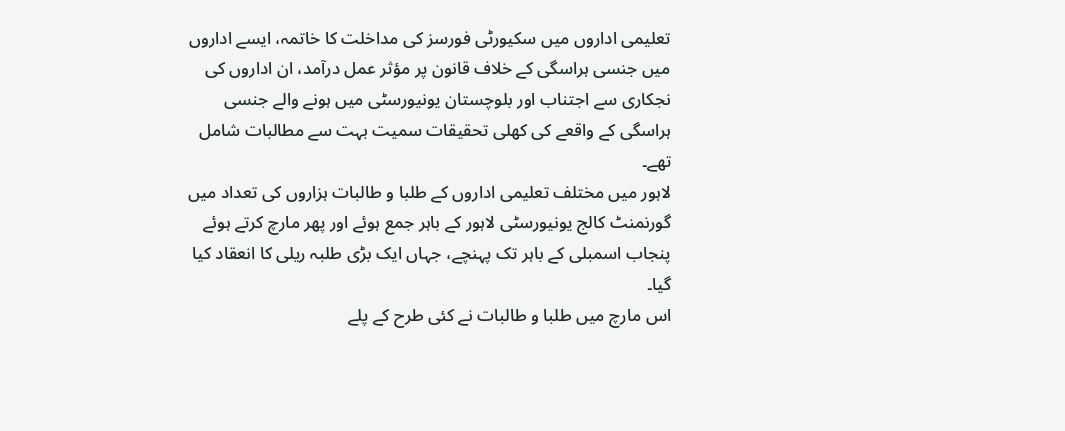تعلیمی اداروں میں سکیورٹی فورسز کی مداخلت کا خاتمہ، ایسے اداروں میں جنسی ہراسگی کے خلاف قانون پر مؤثر عمل درآمد، ان اداروں کی نجکاری سے اجتناب اور بلوچستان یونیورسٹی میں ہونے والے جنسی ہراسگی کے واقعے کی کھلی تحقیقات سمیت بہت سے مطالبات شامل تھے۔
لاہور میں مختلف تعلیمی اداروں کے طلبا و طالبات ہزاروں کی تعداد میں گورنمنٹ کالج یونیورسٹی لاہور کے باہر جمع ہوئے اور پھر مارچ کرتے ہوئے پنجاب اسمبلی کے باہر تک پہنچے، جہاں ایک بڑی طلبہ ریلی کا انعقاد کیا گیا۔
اس مارچ میں طلبا و طالبات نے کئی طرح کے پلے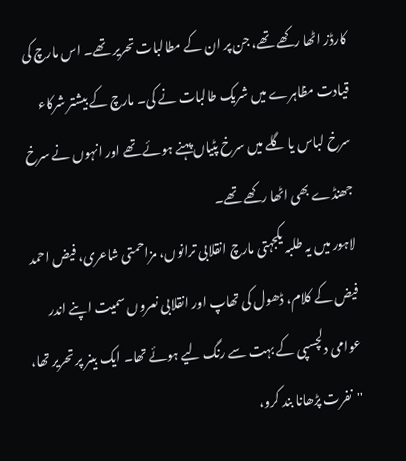کارڈز اٹھا رکھے تھے، جن پر ان کے مطالبات تحریر تھے۔ اس مارچ کی قیادت مظاہرے میں شریک طالبات نے کی۔ مارچ کے بیشتر شرکاء سرخ لباس یا گلے میں سرخ پٹیاں پہنے ہوئے تھے اور انہوں نے سرخ جھنڈے بھی اٹھا رکھے تھے۔
لاہور میں یہ طلبہ یکجہتی مارچ انقلابی ترانوں، مزاحمتی شاعری، فیض احمد فیض کے کلام، ڈھول کی تھاپ اور انقلابی نعروں سمیت اپنے اندر عوامی دلچسپی کے بہت سے رنگ لیے ہوئے تھا۔ ایک بینر پر تحریر تھا، ''نفرت پڑھانا بند کرو،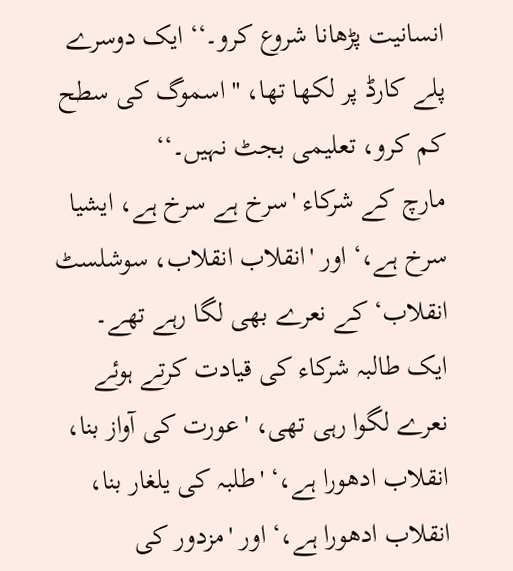انسانیت پڑھانا شروع کرو۔‘‘ ایک دوسرے پلے کارڈ پر لکھا تھا، '' اسموگ کی سطح کم کرو، تعلیمی بجٹ نہیں۔‘‘
مارچ کے شرکاء 'سرخ ہے سرخ ہے، ایشیا سرخ ہے،‘ اور 'انقلاب انقلاب، سوشلسٹ انقلاب‘ کے نعرے بھی لگا رہے تھے۔ ایک طالبہ شرکاء کی قیادت کرتے ہوئے نعرے لگوا رہی تھی، 'عورت کی آواز بنا، انقلاب ادھورا ہے،‘ 'طلبہ کی یلغار بنا، انقلاب ادھورا ہے،‘ اور 'مزدور کی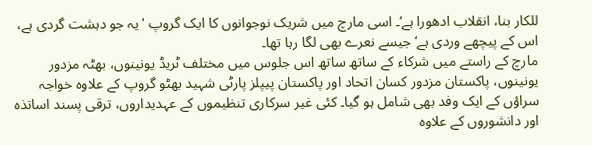للکار بنا، انقلاب ادھورا ہے‘۔ اسی مارچ میں شریک نوجوانوں کا ایک گروپ 'یہ جو دہشت گردی ہے، اس کے پیچھے وردی ہے‘ جیسے نعرے بھی لگا رہا تھا۔
مارچ کے راستے میں شرکاء کے ساتھ ساتھ اس جلوس میں مختلف ٹریڈ یونینوں، بھٹہ مزدور یونینوں، پاکستان مزدور کسان اتحاد اور پاکستان پیپلز پارٹی شہید بھٹو گروپ کے علاوہ خواجہ سراؤں کے ایک وفد بھی شامل ہو گیا۔ کئی غیر سرکاری تنظیموں کے عہدیداروں، ترقی پسند اساتذہ اور دانشوروں کے علاوہ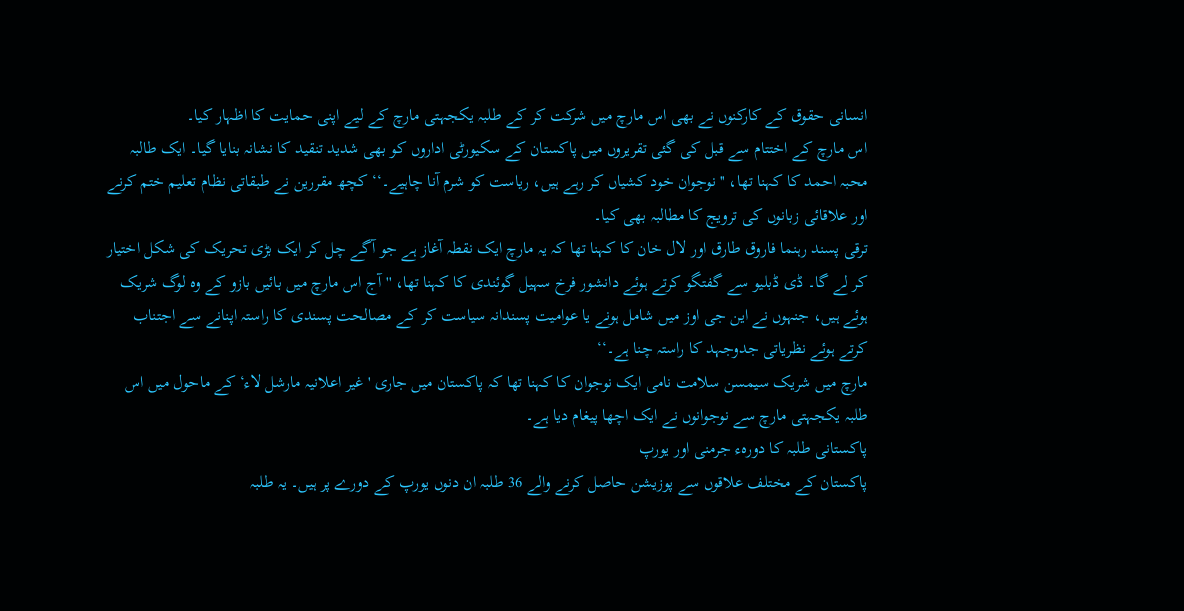انسانی حقوق کے کارکنوں نے بھی اس مارچ میں شرکت کر کے طلبہ یکجہتی مارچ کے لیے اپنی حمایت کا اظہار کیا۔
اس مارچ کے اختتام سے قبل کی گئی تقریروں میں پاکستان کے سکیورٹی اداروں کو بھی شدید تنقید کا نشانہ بنایا گیا۔ ایک طالبہ محبہ احمد کا کہنا تھا، ''نوجوان خود کشیاں کر رہے ہیں، ریاست کو شرم آنا چاہیے۔‘‘ کچھ مقررین نے طبقاتی نظام تعلیم ختم کرنے اور علاقائی زبانوں کی ترویج کا مطالبہ بھی کیا۔
ترقی پسند رہنما فاروق طارق اور لال خان کا کہنا تھا کہ یہ مارچ ایک نقطہ آغاز ہے جو آگے چل کر ایک بڑی تحریک کی شکل اختیار کر لے گا۔ ڈی ڈبلیو سے گفتگو کرتے ہوئے دانشور فرخ سہیل گوئندی کا کہنا تھا، ''آج اس مارچ میں بائیں بازو کے وہ لوگ شریک ہوئے ہیں، جنہوں نے این جی اوز میں شامل ہونے یا عوامیت پسندانہ سیاست کر کے مصالحت پسندی کا راستہ اپنانے سے اجتناب کرتے ہوئے نظریاتی جدوجہد کا راستہ چنا ہے۔‘‘
مارچ میں شریک سیمسن سلامت نامی ایک نوجوان کا کہنا تھا کہ پاکستان میں جاری 'غیر اعلانیہ مارشل لاء‘ کے ماحول میں اس طلبہ یکجہتی مارچ سے نوجوانوں نے ایک اچھا پیغام دیا ہے۔
پاکستانی طلبہ کا دورہء جرمنی اور یورپ
پاکستان کے مختلف علاقوں سے پوزیشن حاصل کرنے والے 36 طلبہ ان دنوں یورپ کے دورے پر ہیں۔ یہ طلبہ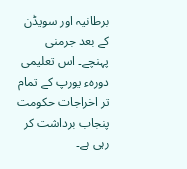برطانیہ اور سویڈن کے بعد جرمنی پہنچے۔ اس تعلیمی دورہء یورپ کے تمام تر اخراجات حکومت پنجاب برداشت کر رہی ہے۔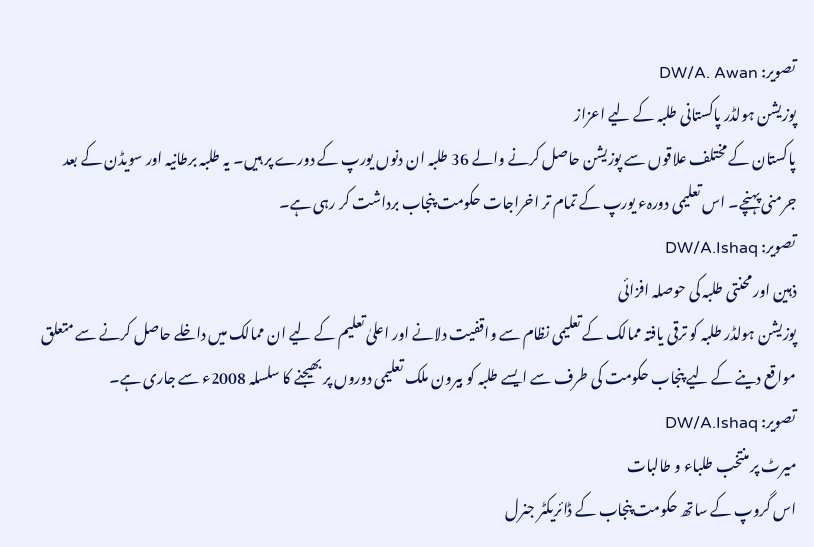تصویر: DW/A. Awan
پوزیشن ہولڈر پاکستانی طلبہ کے لیے اعزاز
پاکستان کے مختلف علاقوں سے پوزیشن حاصل کرنے والے 36 طلبہ ان دنوں یورپ کے دورے پر ہیں۔ یہ طلبہ برطانیہ اور سویڈن کے بعد جرمنی پہنچے۔ اس تعلیمی دورہء یورپ کے تمام تر اخراجات حکومت پنجاب برداشت کر رہی ہے۔
تصویر: DW/A.Ishaq
ذہین اور محنتی طلبہ کی حوصلہ افزائی
پوزیشن ہولڈر طلبہ کو ترقی یافتہ ممالک کے تعلیمی نظام سے واقفیت دلانے اور اعلیٰ تعلیم کے لیے ان ممالک میں داخلے حاصل کرنے سے متعلق مواقع دینے کے لیے پنجاب حکومت کی طرف سے ایسے طلبہ کو بیرون ملک تعلیمی دوروں پر بھیجنے کا سلسلہ 2008ء سے جاری ہے۔
تصویر: DW/A.Ishaq
میرٹ پر منتخب طلباء و طالبات
اس گروپ کے ساتھ حکومت پنجاب کے ڈائریکٹر جنرل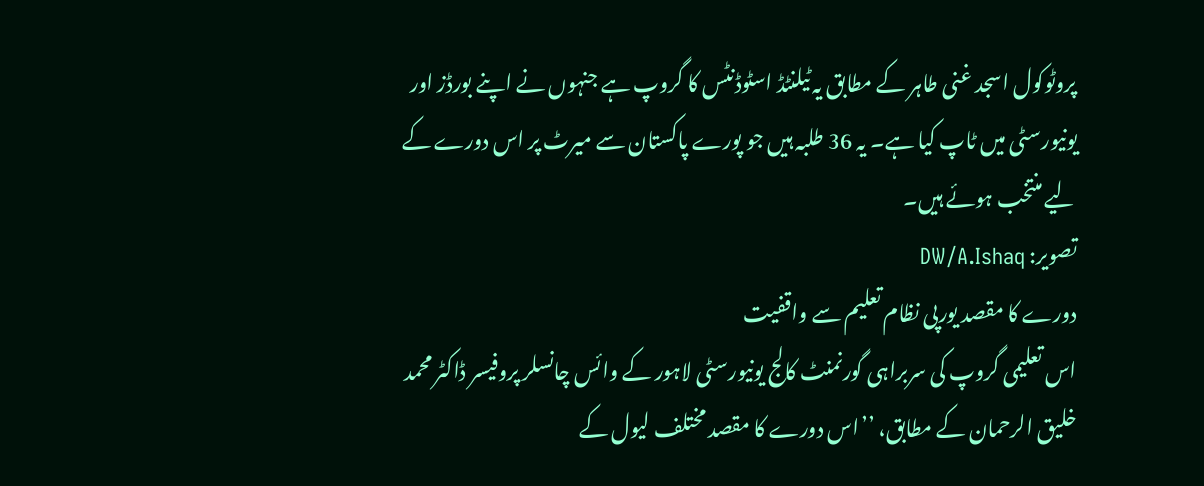پروٹوکول اسجد غنی طاہر کے مطابق یہ ٹیلنٹڈ اسٹوڈنٹس کا گروپ ہے جنہوں نے اپنے بورڈز اور یونیورسٹی میں ٹاپ کیا ہے۔ یہ 36 طلبہ ہیں جو پورے پاکستان سے میرٹ پر اس دورے کے لیے منتخب ہوئے ہیں۔
تصویر: DW/A.Ishaq
دورے کا مقصد یورپی نظام تعلیم سے واقفیت
اس تعلیمی گروپ کی سربراہی گورنمنٹ کالج یونیورسٹی لاہور کے وائس چانسلر پروفیسر ڈاکٹر محمد خلیق الرحمان کے مطابق، ’’اس دورے کا مقصد مختلف لیول کے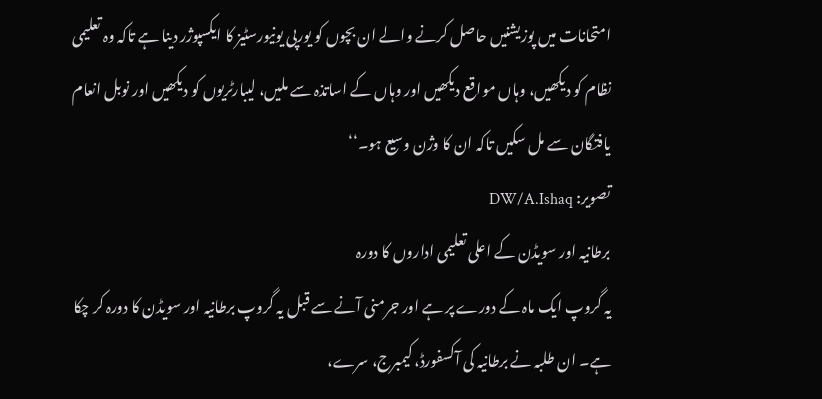امتحانات میں پوزیشنیں حاصل کرنے والے ان بچوں کو یورپی یونیورسٹیز کا ایکسپوژر دینا ہے تاکہ وہ تعلیمی نظام کو دیکھیں، وہاں مواقع دیکھیں اور وہاں کے اساتذہ سے ملیں، لیبارٹریوں کو دیکھیں اور نوبل انعام یافتگان سے مل سکیں تاکہ ان کا وژن وسیع ہو۔‘‘
تصویر: DW/A.Ishaq
برطانیہ اور سویڈن کے اعلی تعلیمی اداروں کا دورہ
یہ گروپ ایک ماہ کے دورے پر ہے اور جرمنی آنے سے قبل یہ گروپ برطانیہ اور سویڈن کا دورہ کر چکا ہے۔ ان طلبہ نے برطانیہ کی آکسفورڈ، کیمبرج، سرے،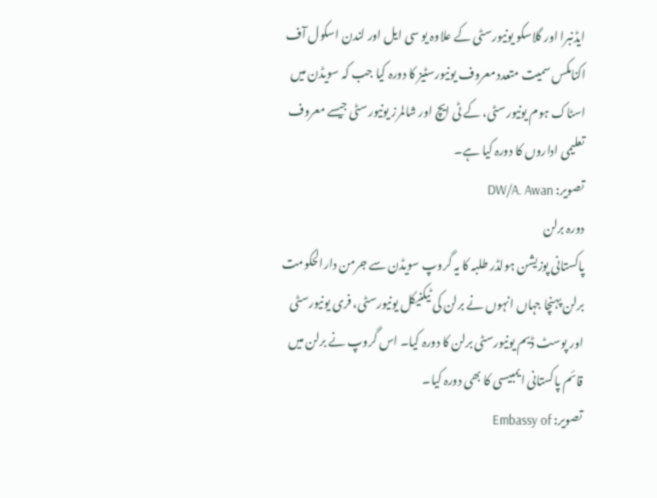ایڈنبرا اور گلاسکو یونیورسٹی کے علاوہ یو سی ایل اور لندن اسکول آف اکنامکس سمیت متعدد معروف یونیورسٹیز کا دورہ کیا جب کہ سویڈن میں اسٹاک ہوم یونیورسٹی، کے ٹی ایچ اور شالمرز یونیورسٹی جیسے معروف تعلیمی اداروں کا دورہ کیا ہے۔
تصویر: DW/A. Awan
دورہ برلن
پاکستانی پوزیشن ہولڈر طلبہ کا یہ گروپ سویڈن سے جرمن دارالحکومت برلن پہنچا جہاں انہوں نے برلن کی ٹیکنیکل یونیورسٹی، فری یونیورسٹی اور پوسٹ ڈیم یونیورسٹی برلن کا دورہ کیا۔ اس گروپ نے برلن میں قائم پاکستانی ایمبیسی کا بھی دورہ کیا۔
تصویر: Embassy of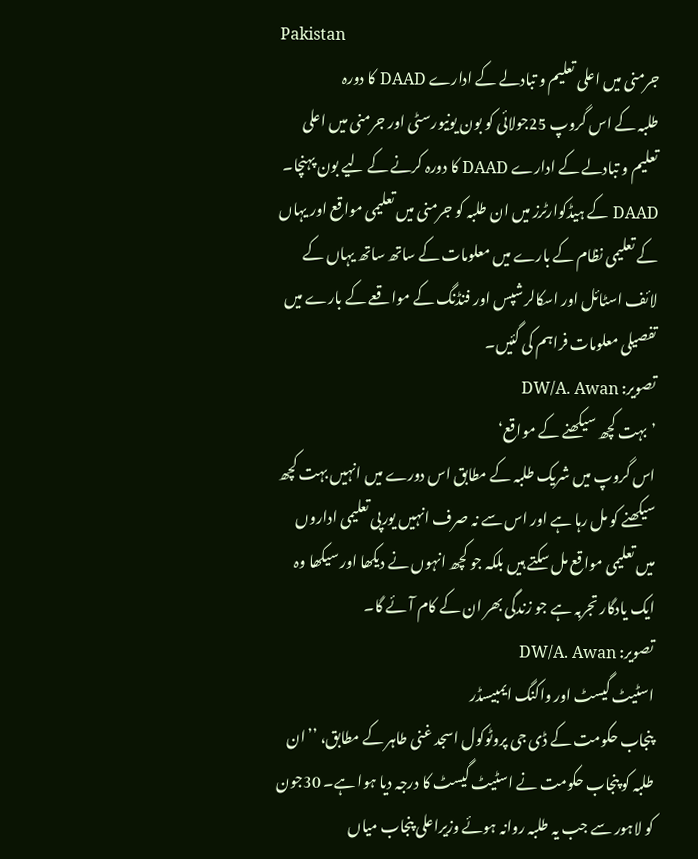Pakistan
جرمنی میں اعلی تعلیم و تبادلے کے ادارے DAAD کا دورہ
طلبہ کے اس گروپ 25جولائی کو بون یونیورسٹی اور جرمنی میں اعلی تعلیم و تبادلے کے ادارے DAAD کا دورہ کرنے کے لیے بون پہنچا۔ DAAD کے ہیڈکوارٹرز میں ان طلبہ کو جرمنی میں تعلیمی مواقع اور یہاں کے تعلیمی نظام کے بارے میں معلومات کے ساتھ ساتھ یہاں کے لائف اسٹائل اور اسکالر شپس اور فنڈنگ کے مواقعے کے بارے میں تفصیلی معلومات فراہم کی گئیں۔
تصویر: DW/A. Awan
’بہت کچھ سیکھنے کے مواقع‘
اس گروپ میں شریک طلبہ کے مطابق اس دورے میں انہیں بہت کچھ سیکھنے کو مل رہا ہے اور اس سے نہ صرف انہیں یورپی تعلیمی اداروں میں تعلیمی مواقع مل سکتے ہیں بلکہ جو کچھ انہوں نے دیکھا اور سیکھا وہ ایک یادگار تجربہ ہے جو زندگی بھر ان کے کام آئے گا۔
تصویر: DW/A. Awan
اسٹیٹ گیسٹ اور واکنگ ایمبیسڈر
پنجاب حکومت کے ڈی جی پروٹوکول اسجد غنی طاہر کے مطابق، ’’ان طلبہ کو پنجاب حکومت نے اسٹیٹ گیسٹ کا درجہ دیا ہوا ہے۔ 30جون کو لاہور سے جب یہ طلبہ روانہ ہوئے وزیراعلی پنجاب میاں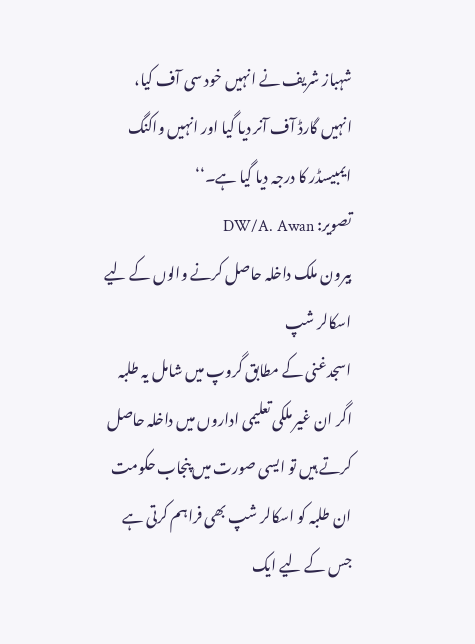شہباز شریف نے انہیں خود سی آف کیا، انہیں گارڈ آف آنر دیا گیا اور انہیں واکنگ ایمبیسڈر کا درجہ دیا گیا ہے۔‘‘
تصویر: DW/A. Awan
بیرون ملک داخلہ حاصل کرنے والوں کے لیے اسکالر شپ
اسجدغنی کے مطابق گروپ میں شامل یہ طلبہ اگر ان غیر ملکی تعلیمی اداروں میں داخلہ حاصل کرتے ہیں تو ایسی صورت میں پنجاب حکومت ان طلبہ کو اسکالر شپ بھی فراہم کرتی ہے جس کے لیے ایک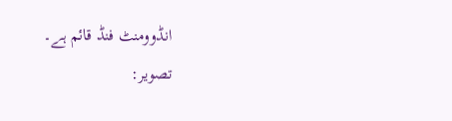انڈوومنٹ فنڈ قائم ہے۔
تصویر: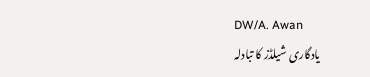DW/A. Awan
یادگاری شیلڈز کا تبادلہ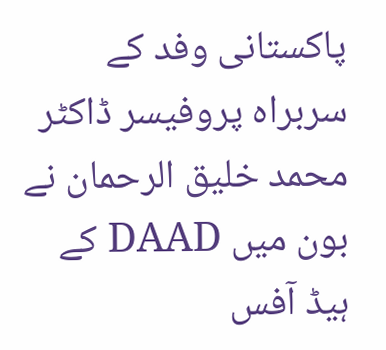پاکستانی وفد کے سربراہ پروفیسر ڈاکٹر محمد خلیق الرحمان نے بون میں DAAD کے ہیڈ آفس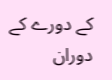کے دورے کے دوران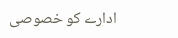ادارے کو خصوصی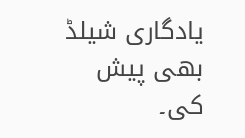یادگاری شیلڈ بھی پیش کی۔